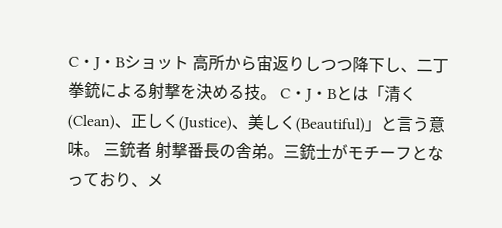C・J・Bショット 高所から宙返りしつつ降下し、二丁拳銃による射撃を決める技。 C・J・Bとは「清く(Clean)、正しく(Justice)、美しく(Beautiful)」と言う意味。 三銃者 射撃番長の舎弟。三銃士がモチーフとなっており、メ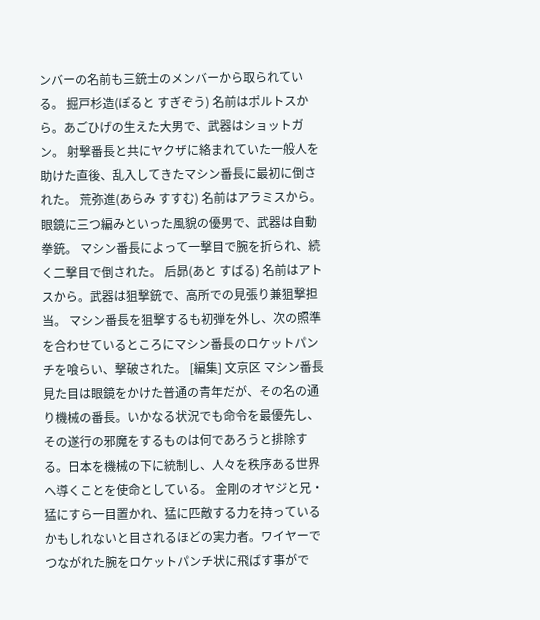ンバーの名前も三銃士のメンバーから取られている。 掘戸杉造(ぽると すぎぞう) 名前はポルトスから。あごひげの生えた大男で、武器はショットガン。 射撃番長と共にヤクザに絡まれていた一般人を助けた直後、乱入してきたマシン番長に最初に倒された。 荒弥進(あらみ すすむ) 名前はアラミスから。眼鏡に三つ編みといった風貌の優男で、武器は自動拳銃。 マシン番長によって一撃目で腕を折られ、続く二撃目で倒された。 后昴(あと すばる) 名前はアトスから。武器は狙撃銃で、高所での見張り兼狙撃担当。 マシン番長を狙撃するも初弾を外し、次の照準を合わせているところにマシン番長のロケットパンチを喰らい、撃破された。 [編集] 文京区 マシン番長 見た目は眼鏡をかけた普通の青年だが、その名の通り機械の番長。いかなる状況でも命令を最優先し、その遂行の邪魔をするものは何であろうと排除する。日本を機械の下に統制し、人々を秩序ある世界へ導くことを使命としている。 金剛のオヤジと兄・猛にすら一目置かれ、猛に匹敵する力を持っているかもしれないと目されるほどの実力者。ワイヤーでつながれた腕をロケットパンチ状に飛ばす事がで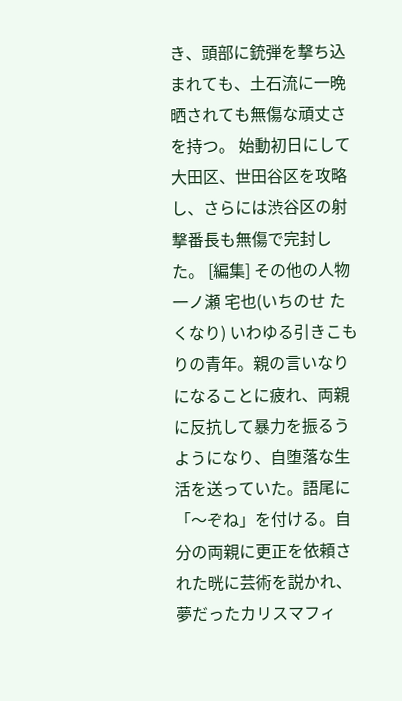き、頭部に銃弾を撃ち込まれても、土石流に一晩晒されても無傷な頑丈さを持つ。 始動初日にして大田区、世田谷区を攻略し、さらには渋谷区の射撃番長も無傷で完封した。 [編集] その他の人物 一ノ瀬 宅也(いちのせ たくなり) いわゆる引きこもりの青年。親の言いなりになることに疲れ、両親に反抗して暴力を振るうようになり、自堕落な生活を送っていた。語尾に「〜ぞね」を付ける。自分の両親に更正を依頼された晄に芸術を説かれ、夢だったカリスマフィ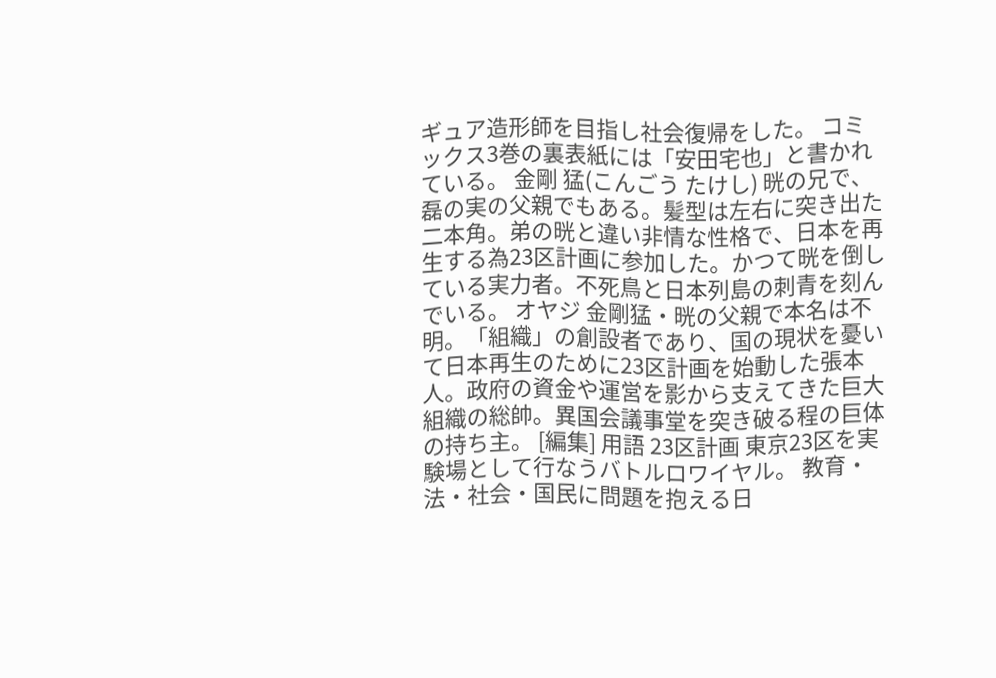ギュア造形師を目指し社会復帰をした。 コミックス3巻の裏表紙には「安田宅也」と書かれている。 金剛 猛(こんごう たけし) 晄の兄で、磊の実の父親でもある。髪型は左右に突き出た二本角。弟の晄と違い非情な性格で、日本を再生する為23区計画に参加した。かつて晄を倒している実力者。不死鳥と日本列島の刺青を刻んでいる。 オヤジ 金剛猛・晄の父親で本名は不明。「組織」の創設者であり、国の現状を憂いて日本再生のために23区計画を始動した張本人。政府の資金や運営を影から支えてきた巨大組織の総帥。異国会議事堂を突き破る程の巨体の持ち主。 [編集] 用語 23区計画 東京23区を実験場として行なうバトルロワイヤル。 教育・法・社会・国民に問題を抱える日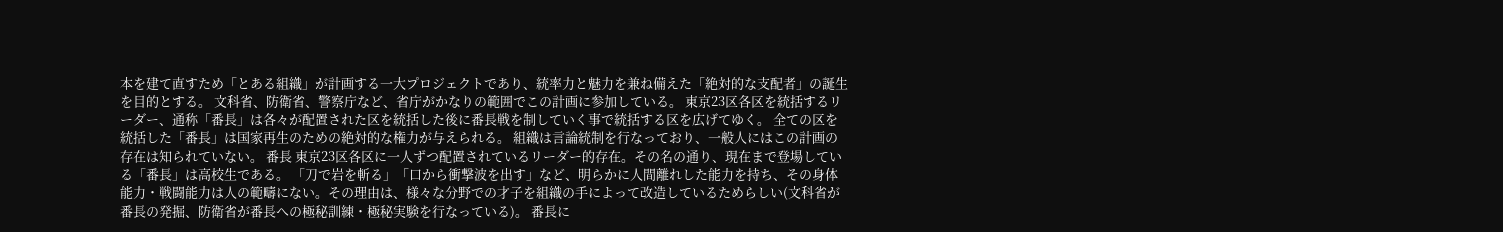本を建て直すため「とある組織」が計画する一大プロジェクトであり、統率力と魅力を兼ね備えた「絶対的な支配者」の誕生を目的とする。 文科省、防衛省、警察庁など、省庁がかなりの範囲でこの計画に参加している。 東京23区各区を統括するリーダー、通称「番長」は各々が配置された区を統括した後に番長戦を制していく事で統括する区を広げてゆく。 全ての区を統括した「番長」は国家再生のための絶対的な権力が与えられる。 組織は言論統制を行なっており、一般人にはこの計画の存在は知られていない。 番長 東京23区各区に一人ずつ配置されているリーダー的存在。その名の通り、現在まで登場している「番長」は高校生である。 「刀で岩を斬る」「口から衝撃波を出す」など、明らかに人間離れした能力を持ち、その身体能力・戦闘能力は人の範疇にない。その理由は、様々な分野での才子を組織の手によって改造しているためらしい(文科省が番長の発掘、防衛省が番長への極秘訓練・極秘実験を行なっている)。 番長に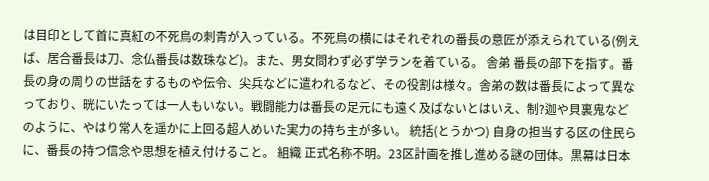は目印として首に真紅の不死鳥の刺青が入っている。不死鳥の横にはそれぞれの番長の意匠が添えられている(例えば、居合番長は刀、念仏番長は数珠など)。また、男女問わず必ず学ランを着ている。 舎弟 番長の部下を指す。番長の身の周りの世話をするものや伝令、尖兵などに遣われるなど、その役割は様々。舎弟の数は番長によって異なっており、晄にいたっては一人もいない。戦闘能力は番長の足元にも遠く及ばないとはいえ、制?迦や貝裏鬼などのように、やはり常人を遥かに上回る超人めいた実力の持ち主が多い。 統括(とうかつ) 自身の担当する区の住民らに、番長の持つ信念や思想を植え付けること。 組織 正式名称不明。23区計画を推し進める謎の団体。黒幕は日本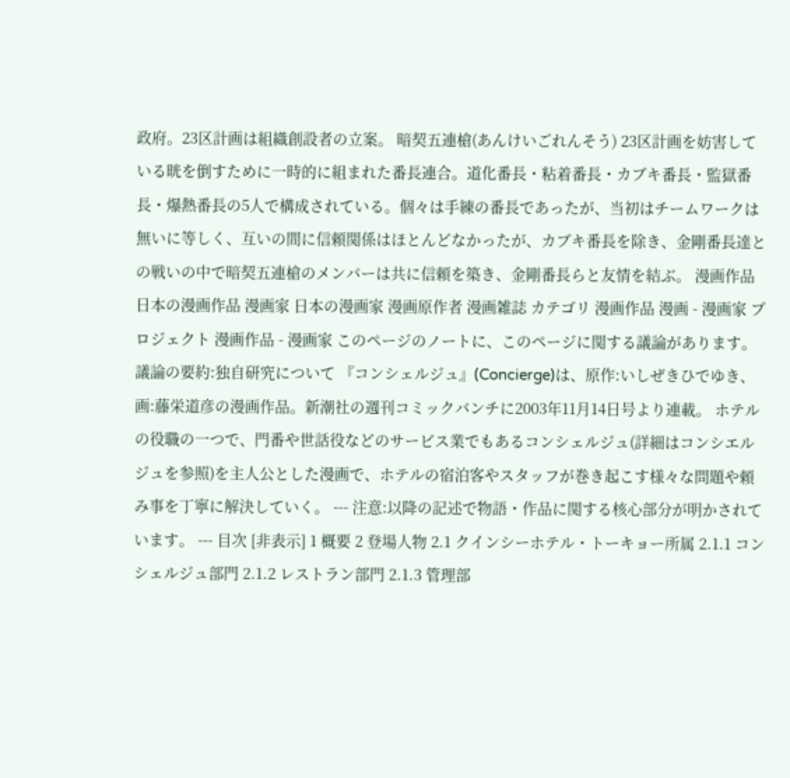政府。23区計画は組織創設者の立案。 暗契五連槍(あんけいごれんそう) 23区計画を妨害している晄を倒すために一時的に組まれた番長連合。道化番長・粘着番長・カブキ番長・監獄番長・爆熱番長の5人で構成されている。個々は手練の番長であったが、当初はチームワークは無いに等しく、互いの間に信頼関係はほとんどなかったが、カブキ番長を除き、金剛番長達との戦いの中で暗契五連槍のメンバーは共に信頼を築き、金剛番長らと友情を結ぶ。 漫画作品 日本の漫画作品 漫画家 日本の漫画家 漫画原作者 漫画雑誌 カテゴリ 漫画作品 漫画 - 漫画家 プロジェクト 漫画作品 - 漫画家 このページのノートに、このページに関する議論があります。 議論の要約:独自研究について 『コンシェルジュ』(Concierge)は、原作:いしぜきひでゆき、画:藤栄道彦の漫画作品。新潮社の週刊コミックバンチに2003年11月14日号より連載。 ホテルの役職の一つで、門番や世話役などのサービス業でもあるコンシェルジュ(詳細はコンシエルジュを参照)を主人公とした漫画で、ホテルの宿泊客やスタッフが巻き起こす様々な問題や頼み事を丁寧に解決していく。 --- 注意:以降の記述で物語・作品に関する核心部分が明かされています。 --- 目次 [非表示] 1 概要 2 登場人物 2.1 クインシーホテル・トーキョー所属 2.1.1 コンシェルジュ部門 2.1.2 レストラン部門 2.1.3 管理部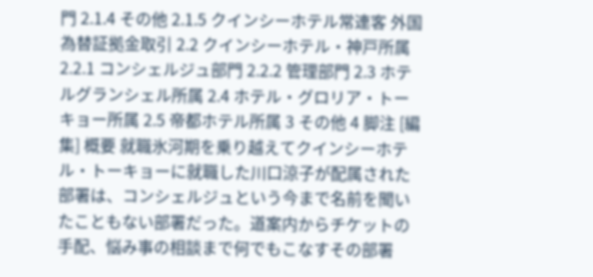門 2.1.4 その他 2.1.5 クインシーホテル常連客 外国為替証拠金取引 2.2 クインシーホテル・神戸所属 2.2.1 コンシェルジュ部門 2.2.2 管理部門 2.3 ホテルグランシェル所属 2.4 ホテル・グロリア・トーキョー所属 2.5 帝都ホテル所属 3 その他 4 脚注 [編集] 概要 就職氷河期を乗り越えてクインシーホテル・トーキョーに就職した川口涼子が配属された部署は、コンシェルジュという今まで名前を聞いたこともない部署だった。道案内からチケットの手配、悩み事の相談まで何でもこなすその部署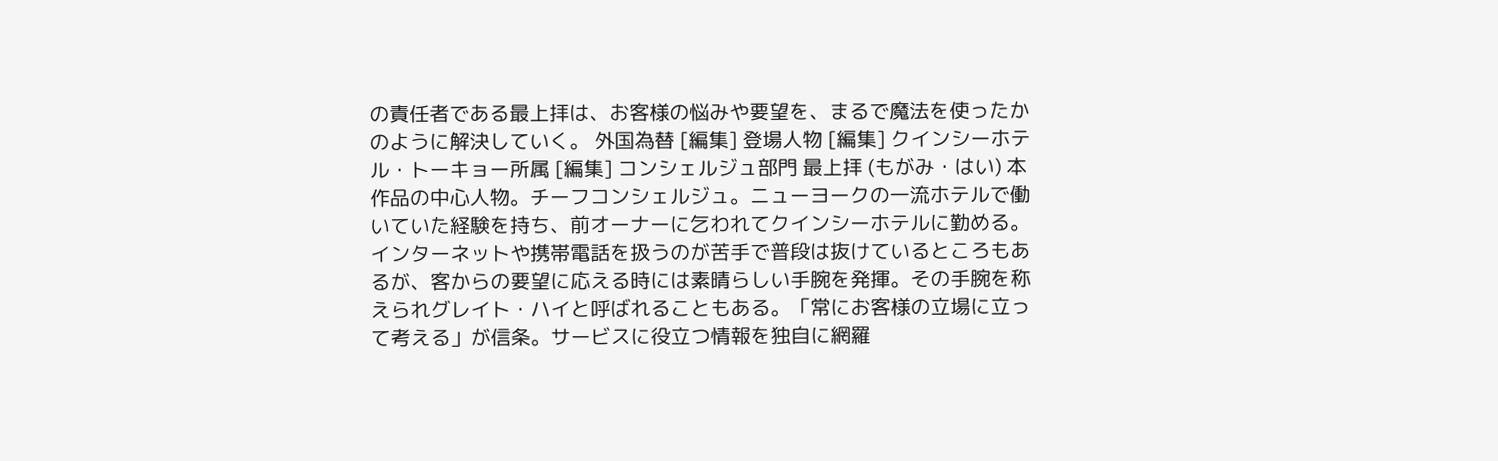の責任者である最上拝は、お客様の悩みや要望を、まるで魔法を使ったかのように解決していく。 外国為替 [編集] 登場人物 [編集] クインシーホテル・トーキョー所属 [編集] コンシェルジュ部門 最上拝 (もがみ・はい) 本作品の中心人物。チーフコンシェルジュ。ニューヨークの一流ホテルで働いていた経験を持ち、前オーナーに乞われてクインシーホテルに勤める。インターネットや携帯電話を扱うのが苦手で普段は抜けているところもあるが、客からの要望に応える時には素晴らしい手腕を発揮。その手腕を称えられグレイト・ハイと呼ばれることもある。「常にお客様の立場に立って考える」が信条。サービスに役立つ情報を独自に網羅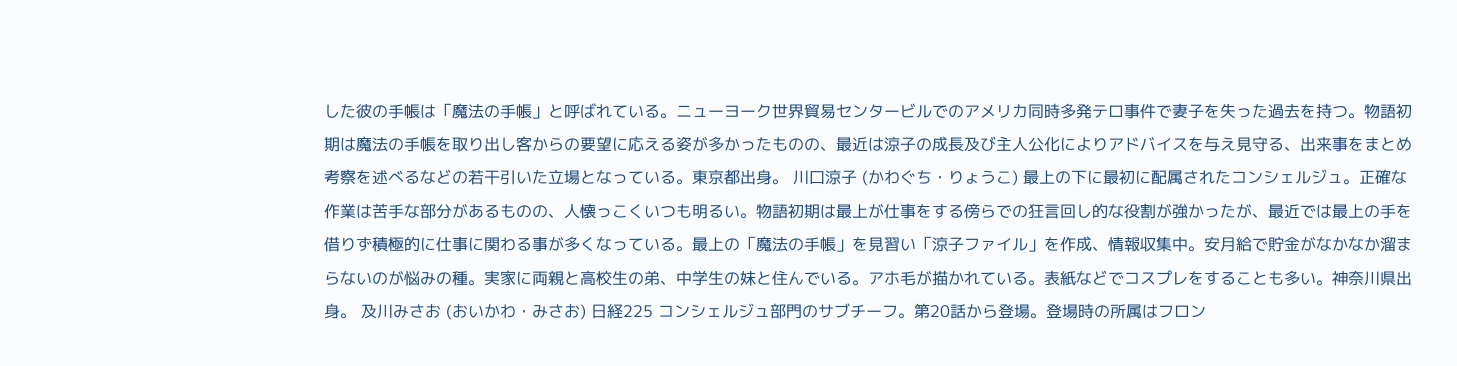した彼の手帳は「魔法の手帳」と呼ばれている。ニューヨーク世界貿易センタービルでのアメリカ同時多発テロ事件で妻子を失った過去を持つ。物語初期は魔法の手帳を取り出し客からの要望に応える姿が多かったものの、最近は涼子の成長及び主人公化によりアドバイスを与え見守る、出来事をまとめ考察を述べるなどの若干引いた立場となっている。東京都出身。 川口涼子 (かわぐち・りょうこ) 最上の下に最初に配属されたコンシェルジュ。正確な作業は苦手な部分があるものの、人懐っこくいつも明るい。物語初期は最上が仕事をする傍らでの狂言回し的な役割が強かったが、最近では最上の手を借りず積極的に仕事に関わる事が多くなっている。最上の「魔法の手帳」を見習い「涼子ファイル」を作成、情報収集中。安月給で貯金がなかなか溜まらないのが悩みの種。実家に両親と高校生の弟、中学生の妹と住んでいる。アホ毛が描かれている。表紙などでコスプレをすることも多い。神奈川県出身。 及川みさお (おいかわ・みさお) 日経225 コンシェルジュ部門のサブチーフ。第20話から登場。登場時の所属はフロン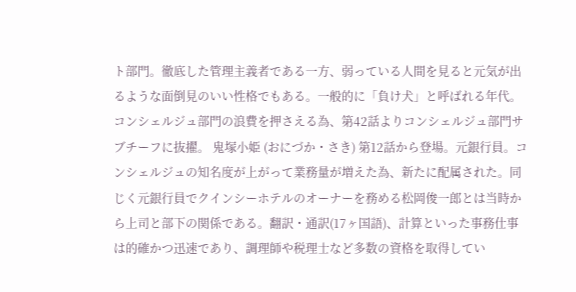ト部門。徹底した管理主義者である一方、弱っている人間を見ると元気が出るような面倒見のいい性格でもある。一般的に「負け犬」と呼ばれる年代。コンシェルジュ部門の浪費を押さえる為、第42話よりコンシェルジュ部門サブチーフに抜擢。 鬼塚小姫 (おにづか・さき) 第12話から登場。元銀行員。コンシェルジュの知名度が上がって業務量が増えた為、新たに配属された。同じく元銀行員でクインシーホテルのオーナーを務める松岡俊一郎とは当時から上司と部下の関係である。翻訳・通訳(17ヶ国語)、計算といった事務仕事は的確かつ迅速であり、調理師や税理士など多数の資格を取得してい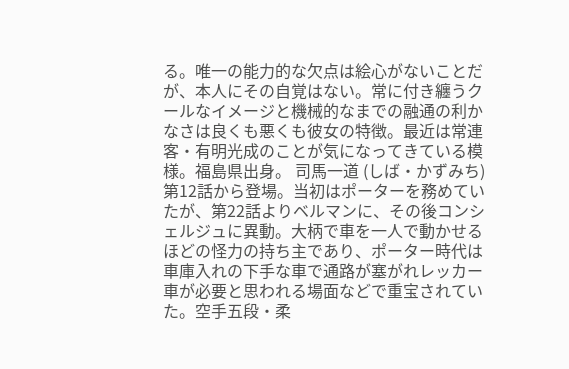る。唯一の能力的な欠点は絵心がないことだが、本人にその自覚はない。常に付き纏うクールなイメージと機械的なまでの融通の利かなさは良くも悪くも彼女の特徴。最近は常連客・有明光成のことが気になってきている模様。福島県出身。 司馬一道 (しば・かずみち) 第12話から登場。当初はポーターを務めていたが、第22話よりベルマンに、その後コンシェルジュに異動。大柄で車を一人で動かせるほどの怪力の持ち主であり、ポーター時代は車庫入れの下手な車で通路が塞がれレッカー車が必要と思われる場面などで重宝されていた。空手五段・柔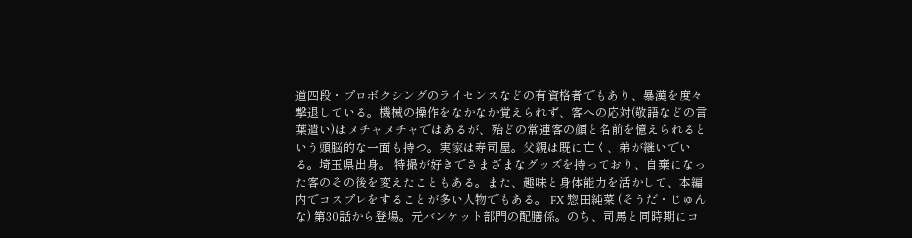道四段・プロボクシングのライセンスなどの有資格者でもあり、暴漢を度々撃退している。機械の操作をなかなか覚えられず、客への応対(敬語などの言葉遣い)はメチャメチャではあるが、殆どの常連客の顔と名前を憶えられるという頭脳的な一面も持つ。実家は寿司屋。父親は既に亡く、弟が継いでいる。埼玉県出身。 特撮が好きでさまざまなグッズを持っており、自棄になった客のその後を変えたこともある。また、趣味と身体能力を活かして、本編内でコスプレをすることが多い人物でもある。 FX 惣田純菜 (そうだ・じゅんな) 第30話から登場。元バンケット部門の配膳係。のち、司馬と同時期にコ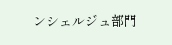ンシェルジュ部門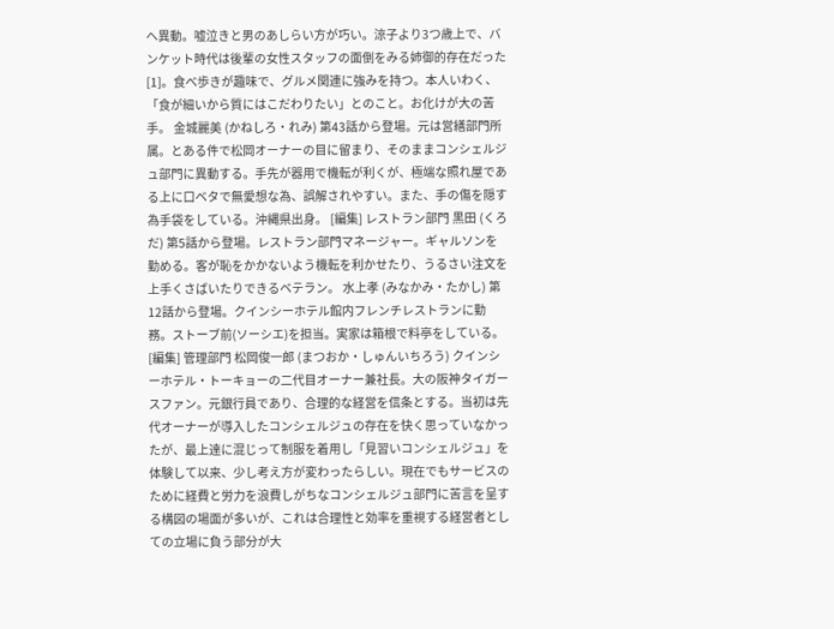へ異動。嘘泣きと男のあしらい方が巧い。涼子より3つ歳上で、バンケット時代は後輩の女性スタッフの面倒をみる姉御的存在だった[1]。食べ歩きが趣味で、グルメ関連に強みを持つ。本人いわく、「食が細いから質にはこだわりたい」とのこと。お化けが大の苦手。 金城麗美 (かねしろ・れみ) 第43話から登場。元は営繕部門所属。とある件で松岡オーナーの目に留まり、そのままコンシェルジュ部門に異動する。手先が器用で機転が利くが、極端な照れ屋である上に口ベタで無愛想な為、誤解されやすい。また、手の傷を隠す為手袋をしている。沖縄県出身。 [編集] レストラン部門 黒田 (くろだ) 第5話から登場。レストラン部門マネージャー。ギャルソンを勤める。客が恥をかかないよう機転を利かせたり、うるさい注文を上手くさばいたりできるベテラン。 水上孝 (みなかみ・たかし) 第12話から登場。クインシーホテル館内フレンチレストランに勤務。ストーブ前(ソーシエ)を担当。実家は箱根で料亭をしている。 [編集] 管理部門 松岡俊一郎 (まつおか・しゅんいちろう) クインシーホテル・トーキョーの二代目オーナー兼社長。大の阪神タイガースファン。元銀行員であり、合理的な経営を信条とする。当初は先代オーナーが導入したコンシェルジュの存在を快く思っていなかったが、最上達に混じって制服を着用し「見習いコンシェルジュ」を体験して以来、少し考え方が変わったらしい。現在でもサービスのために経費と労力を浪費しがちなコンシェルジュ部門に苦言を呈する構図の場面が多いが、これは合理性と効率を重視する経営者としての立場に負う部分が大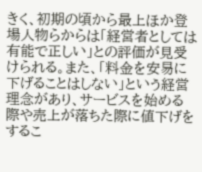きく、初期の頃から最上ほか登場人物らからは「経営者としては有能で正しい」との評価が見受けられる。また、「料金を安易に下げることはしない」という経営理念があり、サービスを始める際や売上が落ちた際に値下げをするこ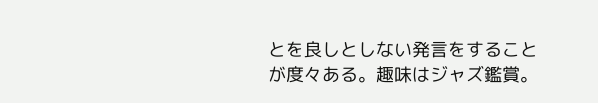とを良しとしない発言をすることが度々ある。趣味はジャズ鑑賞。